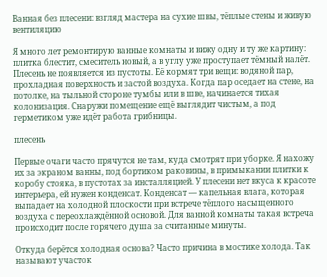Ванная без плесени: взгляд мастера на сухие швы, тёплые стены и живую вентиляцию

Я много лет ремонтирую ванные комнаты и вижу одну и ту же картину: плитка блестит, смеситель новый, а в углу уже проступает тёмный налёт. Плесень не появляется из пустоты. Её кормят три вещи: водяной пар, прохладная поверхность и застой воздуха. Когда пар оседает на стене, на потолке, на тыльной стороне тумбы или в шве, начинается тихая колонизация. Снаружи помещение ещё выглядит чистым, а под герметиком уже идёт работа грибницы.

плесень

Первые очаги часто прячутся не там, куда смотрят при уборке. Я нахожу их за экраном ванны, под бортиком раковины, в примыкании плитки к коробу стояка, в пустотах за инсталляцией. У плесени нет вкуса к красоте интерьера, ей нужен конденсат. Конденсат — капельная влага, которая выпадает на холодной плоскости при встрече тёплого насыщенного воздуха с переохлаждённой основой. Для ванной комнаты такая встреча происходит после горячего душа за считанные минуты.

Откуда берётся холодная основа? Часто причина в мостике холода. Так называют участок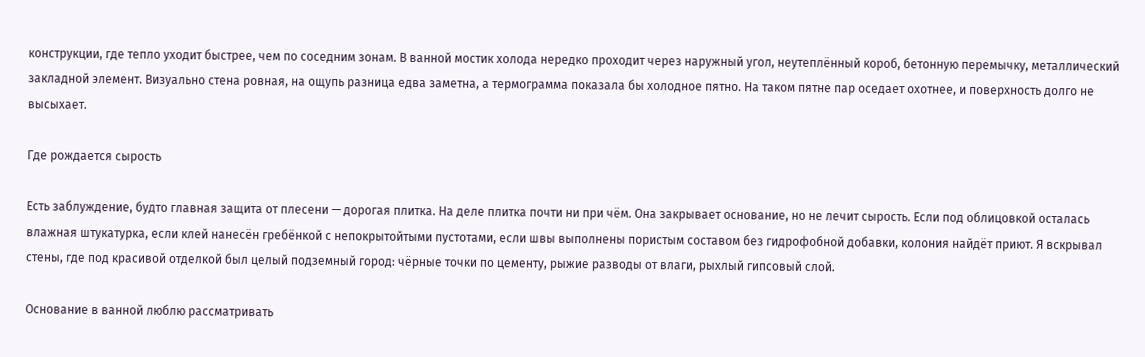конструкции, где тепло уходит быстрее, чем по соседним зонам. В ванной мостик холода нередко проходит через наружный угол, неутеплённый короб, бетонную перемычку, металлический закладной элемент. Визуально стена ровная, на ощупь разница едва заметна, а термограмма показала бы холодное пятно. На таком пятне пар оседает охотнее, и поверхность долго не высыхает.

Где рождается сырость

Есть заблуждение, будто главная защита от плесени — дорогая плитка. На деле плитка почти ни при чём. Она закрывает основание, но не лечит сырость. Если под облицовкой осталась влажная штукатурка, если клей нанесён гребёнкой с непокрытойтыми пустотами, если швы выполнены пористым составом без гидрофобной добавки, колония найдёт приют. Я вскрывал стены, где под красивой отделкой был целый подземный город: чёрные точки по цементу, рыжие разводы от влаги, рыхлый гипсовый слой.

Основание в ванной люблю рассматривать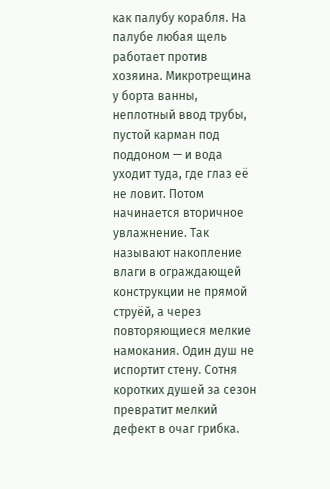как палубу корабля. На палубе любая щель работает против хозяина. Микротрещина у борта ванны, неплотный ввод трубы, пустой карман под поддоном — и вода уходит туда, где глаз её не ловит. Потом начинается вторичное увлажнение. Так называют накопление влаги в ограждающей конструкции не прямой струёй, а через повторяющиеся мелкие намокания. Один душ не испортит стену. Сотня коротких душей за сезон превратит мелкий дефект в очаг грибка.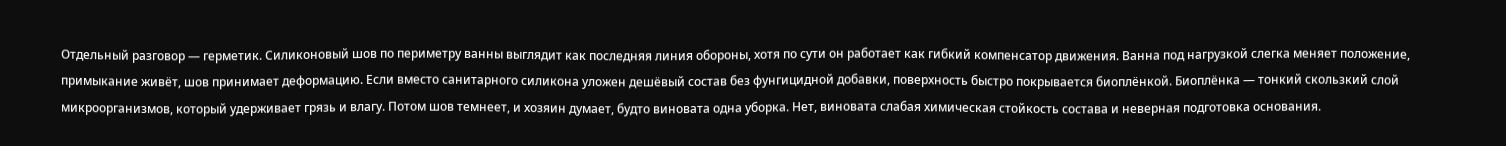Отдельный разговор — герметик. Силиконовый шов по периметру ванны выглядит как последняя линия обороны, хотя по сути он работает как гибкий компенсатор движения. Ванна под нагрузкой слегка меняет положение, примыкание живёт, шов принимает деформацию. Если вместо санитарного силикона уложен дешёвый состав без фунгицидной добавки, поверхность быстро покрывается биоплёнкой. Биоплёнка — тонкий скользкий слой микроорганизмов, который удерживает грязь и влагу. Потом шов темнеет, и хозяин думает, будто виновата одна уборка. Нет, виновата слабая химическая стойкость состава и неверная подготовка основания.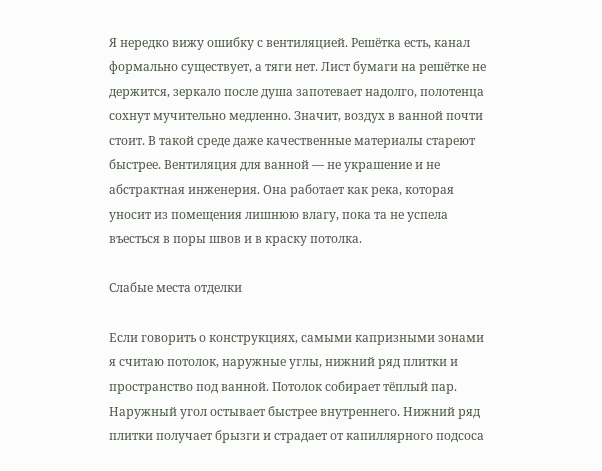Я нередко вижу ошибку с вентиляцией. Решётка есть, канал формально существует, а тяги нет. Лист бумаги на решётке не держится, зеркало после душа запотевает надолго, полотенца сохнут мучительно медленно. Значит, воздух в ванной почти стоит. В такой среде даже качественные материалы стареют быстрее. Вентиляция для ванной — не украшение и не абстрактная инженерия. Она работает как река, которая уносит из помещения лишнюю влагу, пока та не успела въесться в поры швов и в краску потолка.

Слабые места отделки

Если говорить о конструкциях, самыми капризными зонами я считаю потолок, наружные углы, нижний ряд плитки и пространство под ванной. Потолок собирает тёплый пар. Наружный угол остывает быстрее внутреннего. Нижний ряд плитки получает брызги и страдает от капиллярного подсоса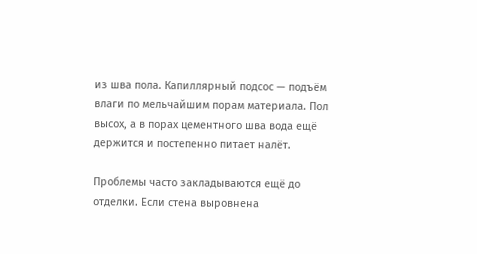из шва пола. Капиллярный подсос — подъём влаги по мельчайшим порам материала. Пол высох, а в порах цементного шва вода ещё держится и постепенно питает налёт.

Проблемы часто закладываются ещё до отделки. Если стена выровнена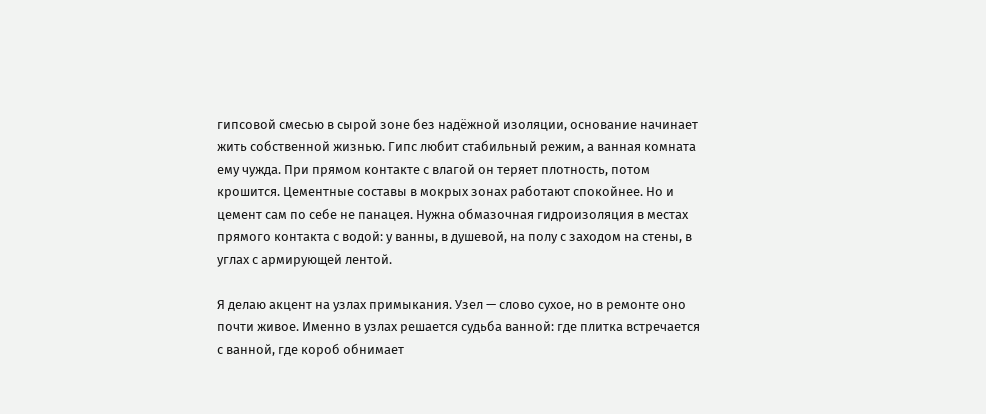гипсовой смесью в сырой зоне без надёжной изоляции, основание начинает жить собственной жизнью. Гипс любит стабильный режим, а ванная комната ему чужда. При прямом контакте с влагой он теряет плотность, потом крошится. Цементные составы в мокрых зонах работают спокойнее. Но и цемент сам по себе не панацея. Нужна обмазочная гидроизоляция в местах прямого контакта с водой: у ванны, в душевой, на полу с заходом на стены, в углах с армирующей лентой.

Я делаю акцент на узлах примыкания. Узел — слово сухое, но в ремонте оно почти живое. Именно в узлах решается судьба ванной: где плитка встречается с ванной, где короб обнимает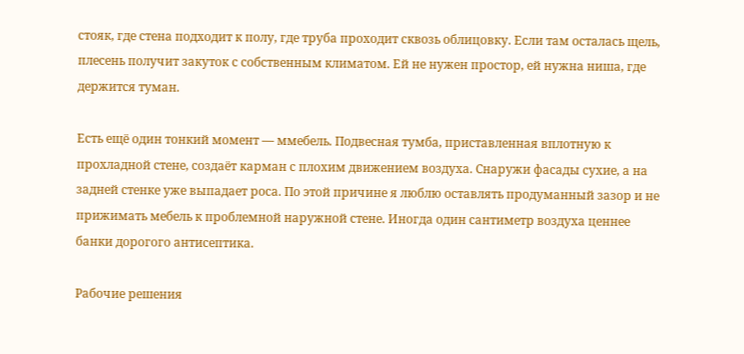стояк, где стена подходит к полу, где труба проходит сквозь облицовку. Если там осталась щель, плесень получит закуток с собственным климатом. Ей не нужен простор, ей нужна ниша, где держится туман.

Есть ещё один тонкий момент — ммебель. Подвесная тумба, приставленная вплотную к прохладной стене, создаёт карман с плохим движением воздуха. Снаружи фасады сухие, а на задней стенке уже выпадает роса. По этой причине я люблю оставлять продуманный зазор и не прижимать мебель к проблемной наружной стене. Иногда один сантиметр воздуха ценнее банки дорогого антисептика.

Рабочие решения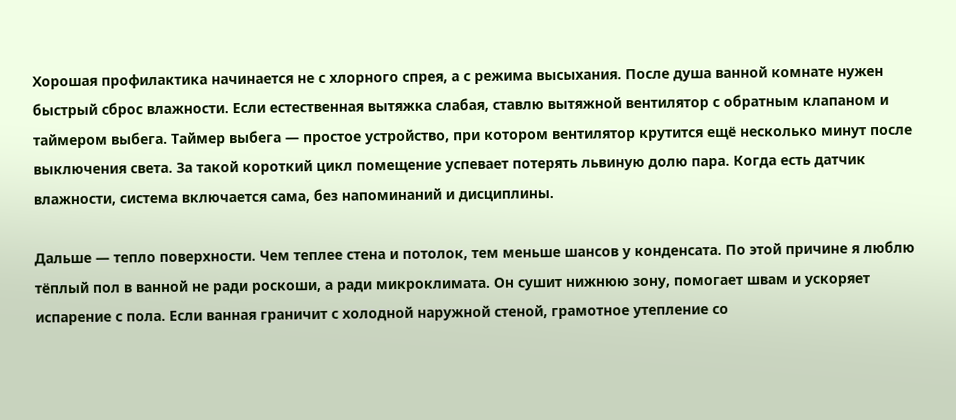Хорошая профилактика начинается не с хлорного спрея, а с режима высыхания. После душа ванной комнате нужен быстрый сброс влажности. Если естественная вытяжка слабая, ставлю вытяжной вентилятор с обратным клапаном и таймером выбега. Таймер выбега — простое устройство, при котором вентилятор крутится ещё несколько минут после выключения света. За такой короткий цикл помещение успевает потерять львиную долю пара. Когда есть датчик влажности, система включается сама, без напоминаний и дисциплины.

Дальше — тепло поверхности. Чем теплее стена и потолок, тем меньше шансов у конденсата. По этой причине я люблю тёплый пол в ванной не ради роскоши, а ради микроклимата. Он сушит нижнюю зону, помогает швам и ускоряет испарение с пола. Если ванная граничит с холодной наружной стеной, грамотное утепление со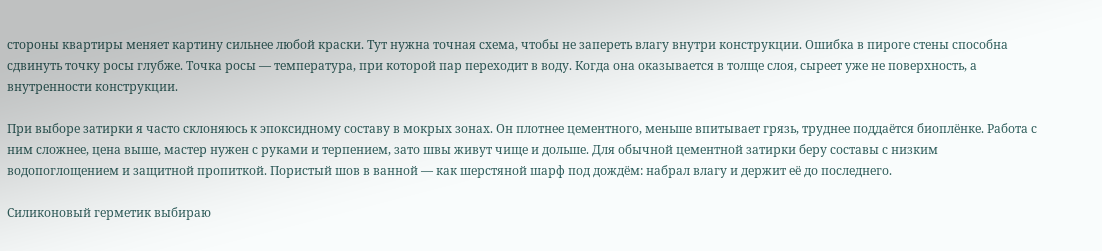стороны квартиры меняет картину сильнее любой краски. Тут нужна точная схема, чтобы не запереть влагу внутри конструкции. Ошибка в пироге стены способна сдвинуть точку росы глубже. Точка росы — температура, при которой пар переходит в воду. Когда она оказывается в толще слоя, сыреет уже не поверхность, а внутренности конструкции.

При выборе затирки я часто склоняюсь к эпоксидному составу в мокрых зонах. Он плотнее цементного, меньше впитывает грязь, труднее поддаётся биоплёнке. Работа с ним сложнее, цена выше, мастер нужен с руками и терпением, зато швы живут чище и дольше. Для обычной цементной затирки беру составы с низким водопоглощением и защитной пропиткой. Пористый шов в ванной — как шерстяной шарф под дождём: набрал влагу и держит её до последнего.

Силиконовый герметик выбираю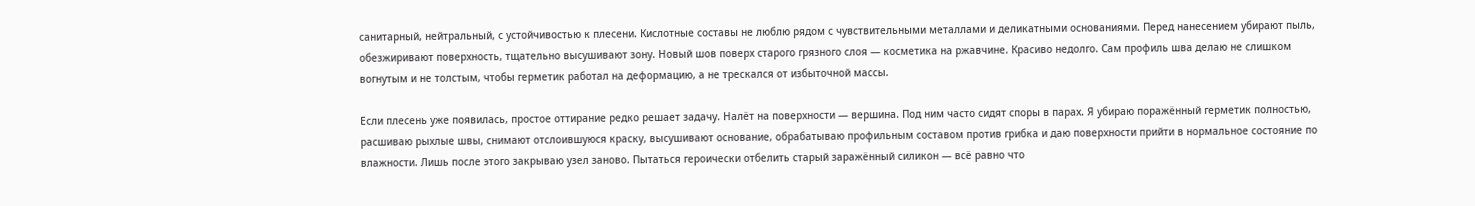санитарный, нейтральный, с устойчивостью к плесени. Кислотные составы не люблю рядом с чувствительными металлами и деликатными основаниями. Перед нанесением убирают пыль, обезжиривают поверхность, тщательно высушивают зону. Новый шов поверх старого грязного слоя — косметика на ржавчине. Красиво недолго. Сам профиль шва делаю не слишком вогнутым и не толстым, чтобы герметик работал на деформацию, а не трескался от избыточной массы.

Если плесень уже появилась, простое оттирание редко решает задачу. Налёт на поверхности — вершина. Под ним часто сидят споры в парах. Я убираю поражённый герметик полностью, расшиваю рыхлые швы, снимают отслоившуюся краску, высушивают основание, обрабатываю профильным составом против грибка и даю поверхности прийти в нормальное состояние по влажности. Лишь после этого закрываю узел заново. Пытаться героически отбелить старый заражённый силикон — всё равно что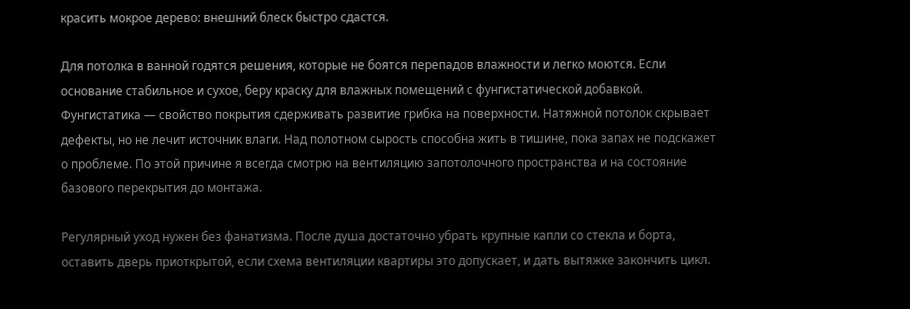красить мокрое дерево: внешний блеск быстро сдастся.

Для потолка в ванной годятся решения, которые не боятся перепадов влажности и легко моются. Если основание стабильное и сухое, беру краску для влажных помещений с фунгистатической добавкой. Фунгистатика — свойство покрытия сдерживать развитие грибка на поверхности. Натяжной потолок скрывает дефекты, но не лечит источник влаги. Над полотном сырость способна жить в тишине, пока запах не подскажет о проблеме. По этой причине я всегда смотрю на вентиляцию запотолочного пространства и на состояние базового перекрытия до монтажа.

Регулярный уход нужен без фанатизма. После душа достаточно убрать крупные капли со стекла и борта, оставить дверь приоткрытой, если схема вентиляции квартиры это допускает, и дать вытяжке закончить цикл.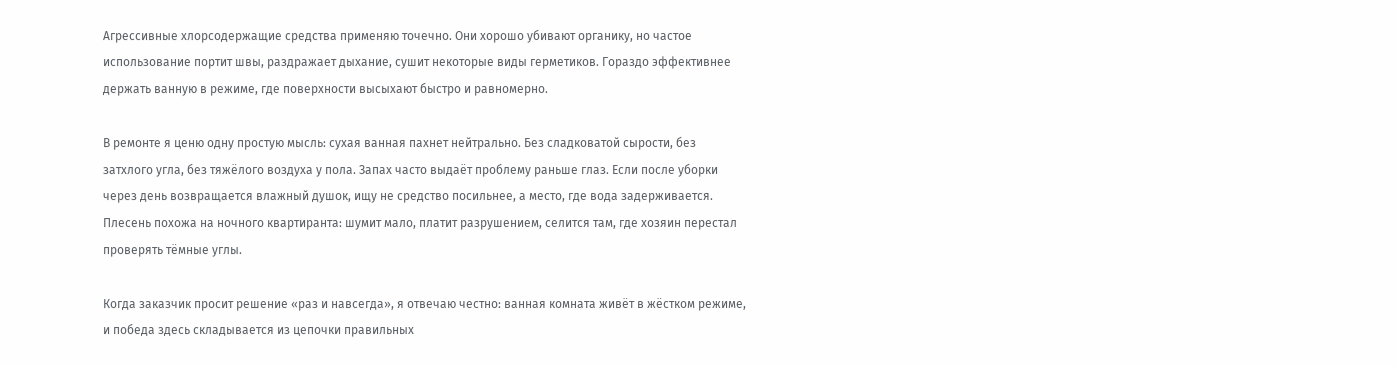Агрессивные хлорсодержащие средства применяю точечно. Они хорошо убивают органику, но частое использование портит швы, раздражает дыхание, сушит некоторые виды герметиков. Гораздо эффективнее держать ванную в режиме, где поверхности высыхают быстро и равномерно.

В ремонте я ценю одну простую мысль: сухая ванная пахнет нейтрально. Без сладковатой сырости, без затхлого угла, без тяжёлого воздуха у пола. Запах часто выдаёт проблему раньше глаз. Если после уборки через день возвращается влажный душок, ищу не средство посильнее, а место, где вода задерживается. Плесень похожа на ночного квартиранта: шумит мало, платит разрушением, селится там, где хозяин перестал проверять тёмные углы.

Когда заказчик просит решение «раз и навсегда», я отвечаю честно: ванная комната живёт в жёстком режиме, и победа здесь складывается из цепочки правильных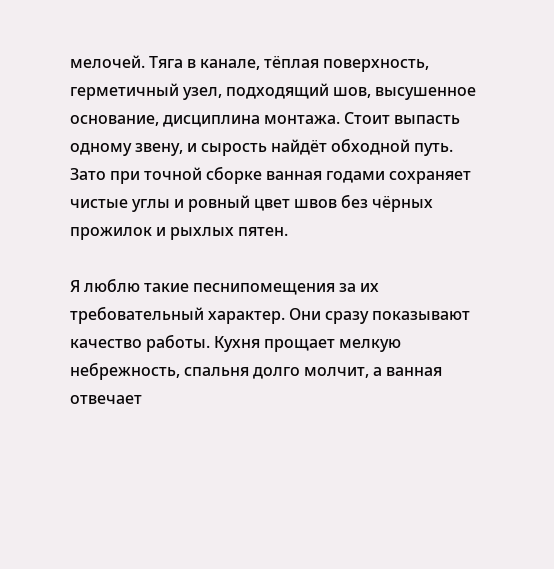мелочей. Тяга в канале, тёплая поверхность, герметичный узел, подходящий шов, высушенное основание, дисциплина монтажа. Стоит выпасть одному звену, и сырость найдёт обходной путь. Зато при точной сборке ванная годами сохраняет чистые углы и ровный цвет швов без чёрных прожилок и рыхлых пятен.

Я люблю такие песнипомещения за их требовательный характер. Они сразу показывают качество работы. Кухня прощает мелкую небрежность, спальня долго молчит, а ванная отвечает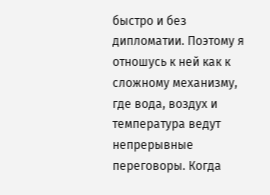быстро и без дипломатии. Поэтому я отношусь к ней как к сложному механизму, где вода, воздух и температура ведут непрерывные переговоры. Когда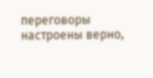переговоры настроены верно,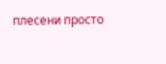плесени просто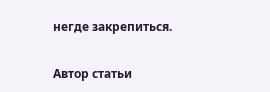негде закрепиться.

Автор статьи